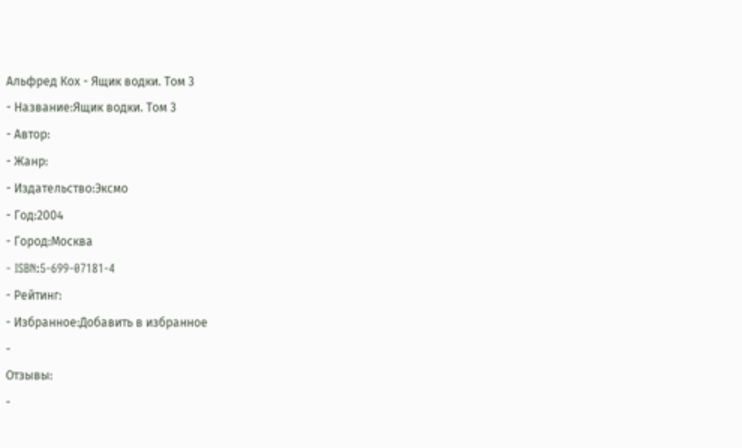Альфред Кох - Ящик водки. Том 3
- Название:Ящик водки. Том 3
- Автор:
- Жанр:
- Издательство:Эксмо
- Год:2004
- Город:Москва
- ISBN:5-699-07181-4
- Рейтинг:
- Избранное:Добавить в избранное
-
Отзывы:
-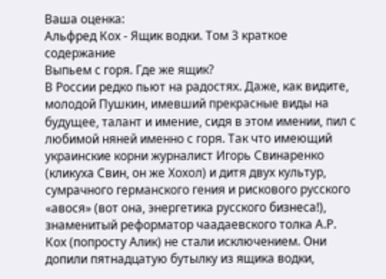Ваша оценка:
Альфред Кох - Ящик водки. Том 3 краткое содержание
Выпьем с горя. Где же ящик?
В России редко пьют на радостях. Даже, как видите, молодой Пушкин, имевший прекрасные виды на будущее, талант и имение, сидя в этом имении, пил с любимой няней именно с горя. Так что имеющий украинские корни журналист Игорь Свинаренко (кликуха Свин, он же Хохол) и дитя двух культур, сумрачного германского гения и рискового русского «авося» (вот она, энергетика русского бизнеса!), знаменитый реформатор чаадаевского толка А.Р. Кох (попросту Алик) не стали исключением. Они допили пятнадцатую бутылку из ящика водки,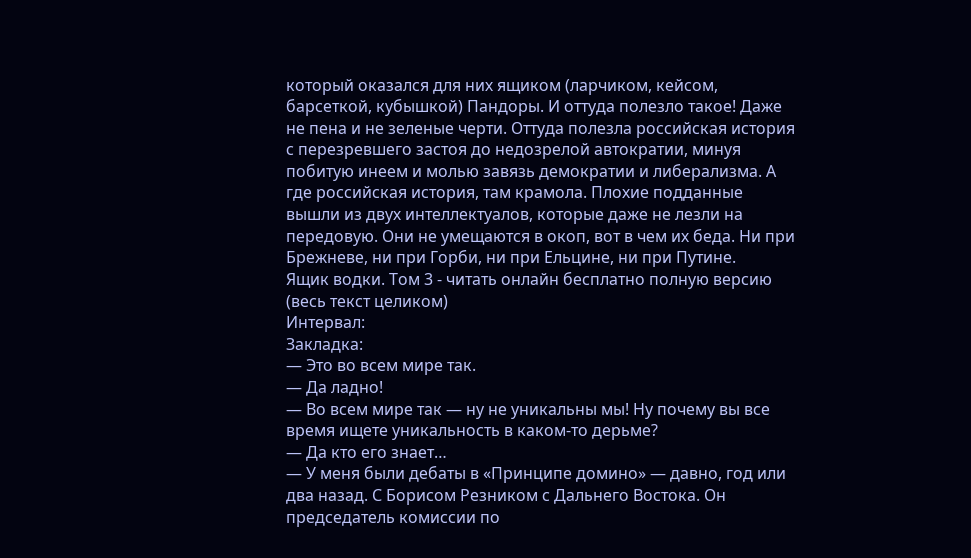который оказался для них ящиком (ларчиком, кейсом, барсеткой, кубышкой) Пандоры. И оттуда полезло такое! Даже не пена и не зеленые черти. Оттуда полезла российская история с перезревшего застоя до недозрелой автократии, минуя побитую инеем и молью завязь демократии и либерализма. А где российская история, там крамола. Плохие подданные вышли из двух интеллектуалов, которые даже не лезли на передовую. Они не умещаются в окоп, вот в чем их беда. Ни при Брежневе, ни при Горби, ни при Ельцине, ни при Путине.
Ящик водки. Том 3 - читать онлайн бесплатно полную версию (весь текст целиком)
Интервал:
Закладка:
— Это во всем мире так.
— Да ладно!
— Во всем мире так — ну не уникальны мы! Ну почему вы все время ищете уникальность в каком-то дерьме?
— Да кто его знает…
— У меня были дебаты в «Принципе домино» — давно, год или два назад. С Борисом Резником с Дальнего Востока. Он председатель комиссии по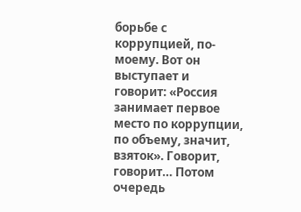борьбе с коррупцией, по-моему. Вот он выступает и говорит: «Россия занимает первое место по коррупции, по объему, значит, взяток». Говорит, говорит… Потом очередь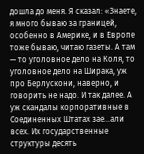дошла до меня. Я сказал: «Знаете, я много бываю за границей, особенно в Америке, и в Европе тоже бываю, читаю газеты. А там — то уголовное дело на Коля, то уголовное дело на Ширака, уж про Берлускони, наверно, и говорить не надо. И так далее. А уж скандалы корпоративные в Соединенных Штатах зае…али всех. Их государственные структуры десять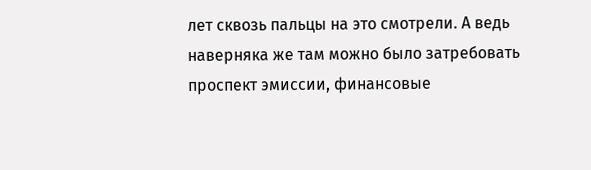лет сквозь пальцы на это смотрели. А ведь наверняка же там можно было затребовать проспект эмиссии, финансовые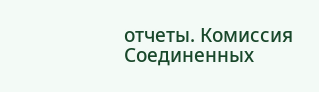отчеты. Комиссия Соединенных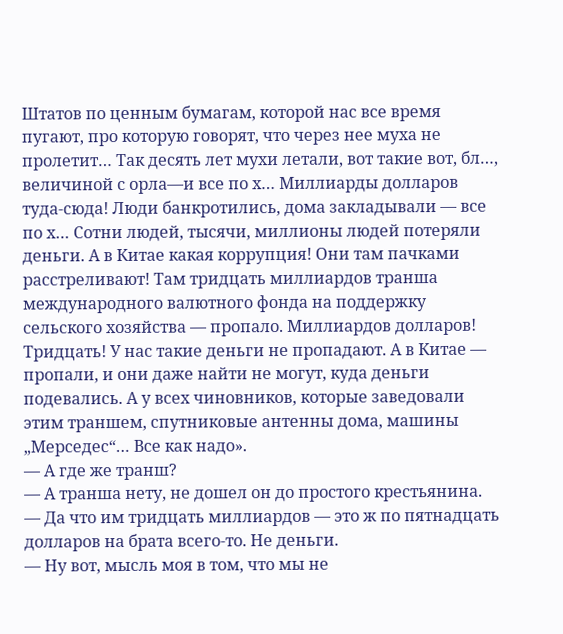Штатов по ценным бумагам, которой нас все время пугают, про которую говорят, что через нее муха не пролетит… Так десять лет мухи летали, вот такие вот, бл…, величиной с орла—и все по х… Миллиарды долларов туда-сюда! Люди банкротились, дома закладывали — все по х… Сотни людей, тысячи, миллионы людей потеряли деньги. А в Китае какая коррупция! Они там пачками расстреливают! Там тридцать миллиардов транша международного валютного фонда на поддержку сельского хозяйства — пропало. Миллиардов долларов! Тридцать! У нас такие деньги не пропадают. А в Китае — пропали, и они даже найти не могут, куда деньги подевались. А у всех чиновников, которые заведовали этим траншем, спутниковые антенны дома, машины „Мерседес“… Все как надо».
— А где же транш?
— А транша нету, не дошел он до простого крестьянина.
— Да что им тридцать миллиардов — это ж по пятнадцать долларов на брата всего-то. Не деньги.
— Ну вот, мысль моя в том, что мы не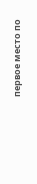первое место по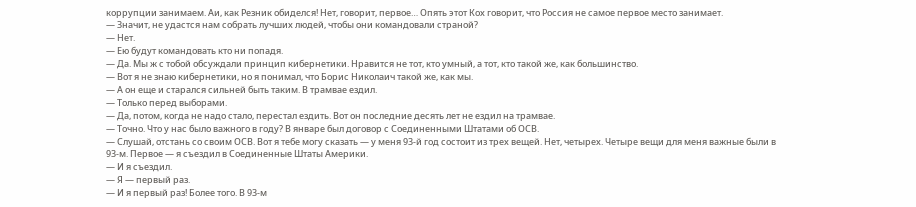коррупции занимаем. Аи, как Резник обиделся! Нет, говорит, первое… Опять этот Кох говорит, что Россия не самое первое место занимает.
— Значит, не удастся нам собрать лучших людей, чтобы они командовали страной?
— Нет.
— Ею будут командовать кто ни попадя.
— Да. Мы ж с тобой обсуждали принцип кибернетики. Нравится не тот, кто умный, а тот, кто такой же, как большинство.
— Вот я не знаю кибернетики, но я понимал, что Борис Николаич такой же, как мы.
— А он еще и старался сильней быть таким. В трамвае ездил.
— Только перед выборами.
— Да, потом, когда не надо стало, перестал ездить. Вот он последние десять лет не ездил на трамвае.
— Точно. Что у нас было важного в году? В январе был договор с Соединенными Штатами об ОСВ.
— Слушай, отстань со своим ОСВ. Вот я тебе могу сказать — у меня 93-й год состоит из трех вещей. Нет, четырех. Четыре вещи для меня важные были в 93-м. Первое — я съездил в Соединенные Штаты Америки.
— И я съездил.
— Я — первый раз.
— И я первый раз! Более того. В 93-м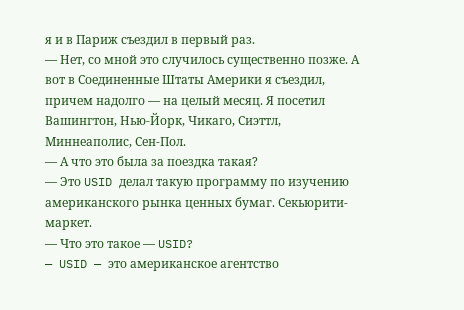я и в Париж съездил в первый раз.
— Нет, со мной это случилось существенно позже. А вот в Соединенные Штаты Америки я съездил, причем надолго — на целый месяц. Я посетил Вашингтон, Нью-Йорк, Чикаго, Сиэттл, Миннеаполис, Сен-Пол.
— А что это была за поездка такая?
— Это USID делал такую программу по изучению американского рынка ценных бумаг. Секьюрити-маркет.
— Что это такое — USID?
— USID — это американское агентство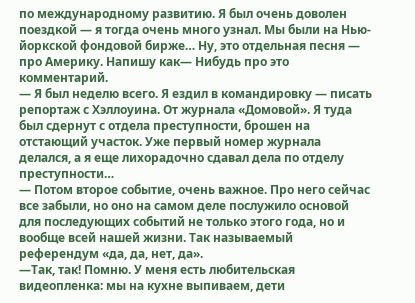по международному развитию. Я был очень доволен поездкой — я тогда очень много узнал. Мы были на Нью-йоркской фондовой бирже… Ну, это отдельная песня — про Америку. Напишу как— Нибудь про это комментарий.
— Я был неделю всего. Я ездил в командировку — писать репортаж с Хэллоуина. От журнала «Домовой». Я туда был сдернут с отдела преступности, брошен на отстающий участок. Уже первый номер журнала делался, а я еще лихорадочно сдавал дела по отделу преступности…
— Потом второе событие, очень важное. Про него сейчас все забыли, но оно на самом деле послужило основой для последующих событий не только этого года, но и вообще всей нашей жизни. Так называемый референдум «да, да, нет, да».
—Так, так! Помню. У меня есть любительская видеопленка: мы на кухне выпиваем, дети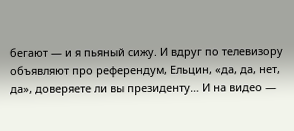бегают — и я пьяный сижу. И вдруг по телевизору объявляют про референдум, Ельцин, «да, да, нет, да», доверяете ли вы президенту… И на видео —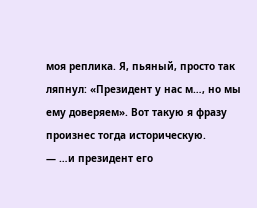моя реплика. Я, пьяный, просто так ляпнул: «Президент у нас м…, но мы ему доверяем». Вот такую я фразу произнес тогда историческую.
— …и президент его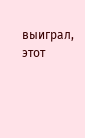выиграл, этот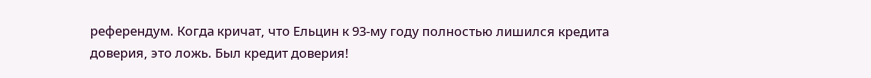референдум. Когда кричат, что Ельцин к 93-му году полностью лишился кредита доверия, это ложь. Был кредит доверия!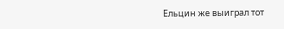Ельцин же выиграл тот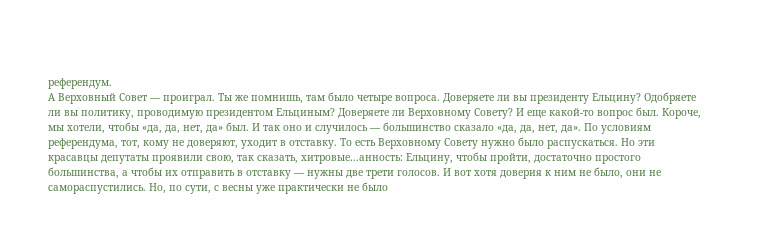референдум.
А Верховный Совет — проиграл. Ты же помнишь, там было четыре вопроса. Доверяете ли вы президенту Ельцину? Одобряете ли вы политику, проводимую президентом Ельциным? Доверяете ли Верховному Совету? И еще какой-то вопрос был. Короче, мы хотели, чтобы «да, да, нет, да» был. И так оно и случилось — большинство сказало «да, да, нет, да». По условиям референдума, тот, кому не доверяют, уходит в отставку. То есть Верховному Совету нужно было распускаться. Но эти красавцы депутаты проявили свою, так сказать, хитровые…анность: Ельцину, чтобы пройти, достаточно простого большинства, а чтобы их отправить в отставку — нужны две трети голосов. И вот хотя доверия к ним не было, они не самораспустились. Но, по сути, с весны уже практически не было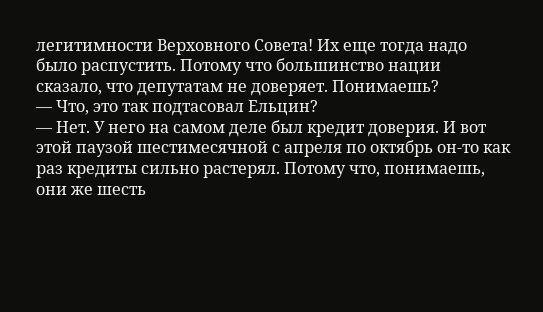легитимности Верховного Совета! Их еще тогда надо было распустить. Потому что большинство нации сказало, что депутатам не доверяет. Понимаешь?
— Что, это так подтасовал Ельцин?
— Нет. У него на самом деле был кредит доверия. И вот этой паузой шестимесячной с апреля по октябрь он-то как раз кредиты сильно растерял. Потому что, понимаешь, они же шесть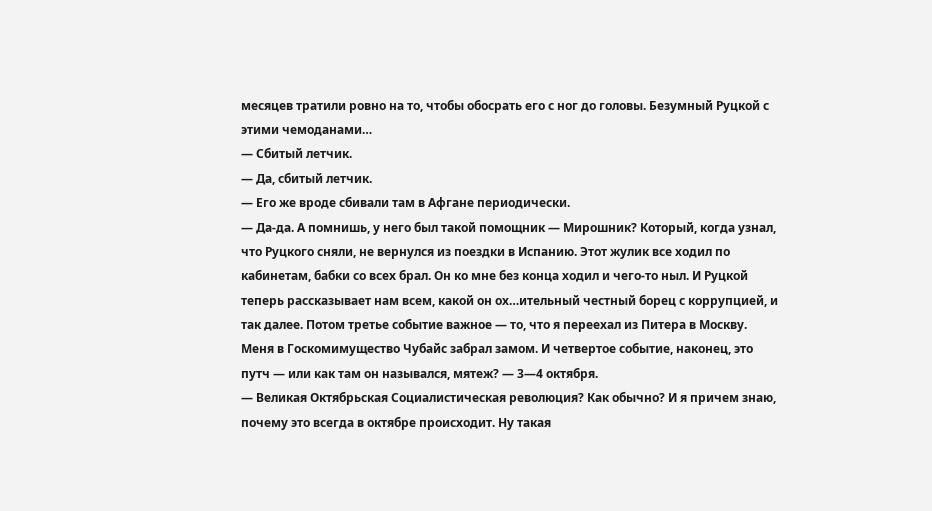месяцев тратили ровно на то, чтобы обосрать его с ног до головы. Безумный Руцкой с этими чемоданами…
— Сбитый летчик.
— Да, сбитый летчик.
— Его же вроде сбивали там в Афгане периодически.
— Да-да. А помнишь, у него был такой помощник — Мирошник? Который, когда узнал, что Руцкого сняли, не вернулся из поездки в Испанию. Этот жулик все ходил по кабинетам, бабки со всех брал. Он ко мне без конца ходил и чего-то ныл. И Руцкой теперь рассказывает нам всем, какой он ох…ительный честный борец с коррупцией, и так далее. Потом третье событие важное — то, что я переехал из Питера в Москву. Меня в Госкомимущество Чубайс забрал замом. И четвертое событие, наконец, это путч — или как там он назывался, мятеж? — 3—4 октября.
— Великая Октябрьская Социалистическая революция? Как обычно? И я причем знаю, почему это всегда в октябре происходит. Ну такая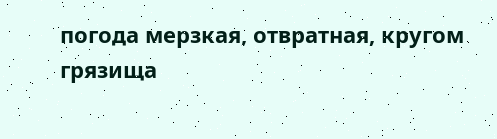погода мерзкая, отвратная, кругом грязища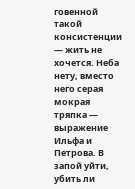говенной такой консистенции — жить не хочется. Неба нету, вместо него серая мокрая тряпка — выражение Ильфа и Петрова. В запой уйти, убить ли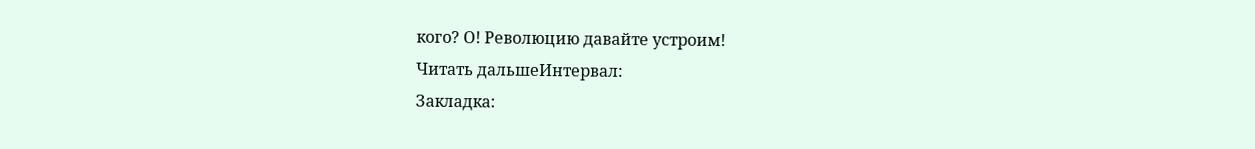кого? О! Революцию давайте устроим!
Читать дальшеИнтервал:
Закладка: